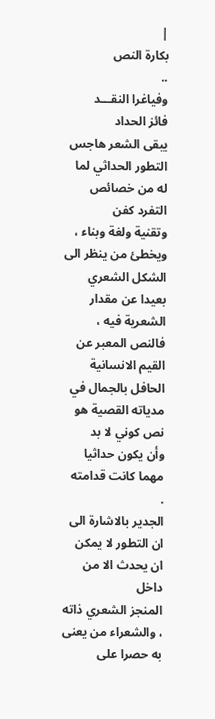|
بكارة النص
..
وفياغرا النقـــد
فائز الحداد
يبقى الشعر هاجس التطور الحداثي لما له من خصائص
التفرد كفن
وتقنية ولغة وبناء ، ويخطئ من ينظر الى الشكل الشعري
بعيدا عن مقدار الشعرية فيه ،
فالنص المعبر عن القيم الانسانية الحافل بالجمال في
مدياته القصية هو نص كوني لا بد
وأن يكون حداثيا مهما كانت قدامته
.
الجدير بالاشارة الى ان التطور لا يمكن ان يحدث الا من
داخل
المنجز الشعري ذاته ، والشعراء من يعنى به حصرا على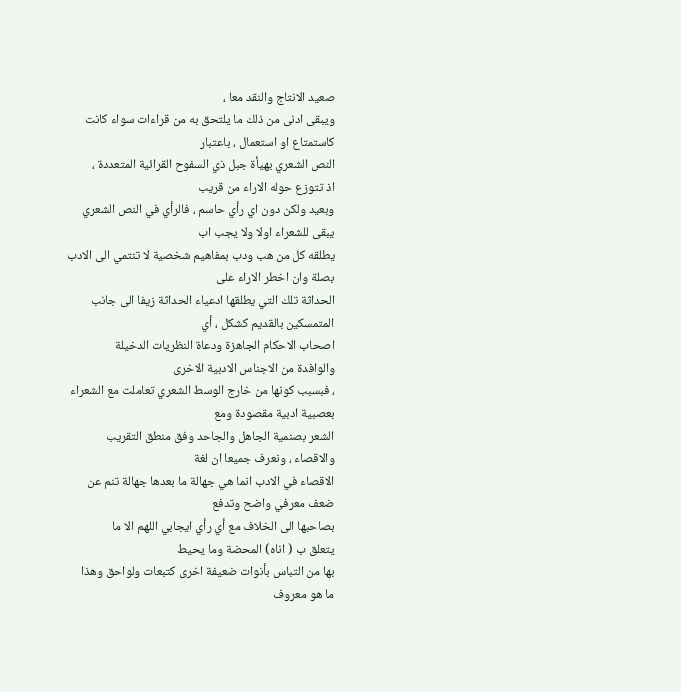صعيد الانتاج والنقد معا ،
ويبقى ادنى من ذلك ما يلتحق به من قراءات سواء كانت
كاستمتاع او استعمال ، باعتبار
النص الشعري بهيأة جبل ذي السفوح القرائية المتعددة ،
اذ تتوزع حوله الاراء من قريب
وبعيد ولكن دون اي رأي حاسم ، فالرأي في النص الشعري
يبقى للشعراء اولا ولا يجب اب
يطلقه كل من هب ودب بمفاهيم شخصية لا تنتمي الى الادب
بصلة وان اخطر الاراء على
الحداثة تلك التي يطلقها ادعياء الحداثة زيفا الى جانب
المتمسكين بالقديم كشكل ، أي
اصحاب الاحكام الجاهزة ودعاة النظريات الدخيلة
والوافدة من الاجناس الادبية الاخرى
، فبسبب كونها من خارج الوسط الشعري تعاملت مع الشعراء
بعصبية ادبية مقصودة ومع
الشعر بصنمية الجاهل والجاحد وفق منطق التقريب
والاقصاء ، ونعرف جميعا ان لغة
الاقصاء في الادب انما هي جهالة ما بعدها جهالة تنم عن
ضعف معرفي واضح وتدفع
بصاحبها الى الخلاف مع أي رأي ايجابي اللهم الا ما
يتعلق ب ( اناه) المحضة وما يحيط
بها من التباس بأنوات ضعيفة اخرى كتبعات ولواحق وهذا
ما هو معروف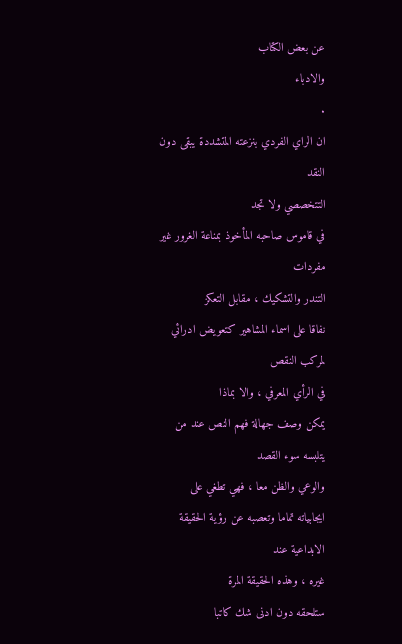عن بعض الكتاب
والادباء
.
ان الراي الفردي بنزعته المتشددة يبقى دون النقد
التتخصصي ولا تجد
في قاموس صاحبه المأخوذ بمناعة الغرور غير مفردات
التندر والتشكيك ، مقابل التعكز
نفاقا على اسماء المشاهير كتعويض ادرائي لمركب النقص
في الرأي المعرفي ، والا بماذا
يمكن وصف جهالة فهم النص عند من يتلبسه سوء القصد
والوعي والظن معا ، فهي تطغي على
ايجابياته تماما وتعصبه عن رؤية الحقيقة الابداعية عند
غيره ، وهذه الحقيقة المرة
ستلحقه دون ادنى شك كاتبا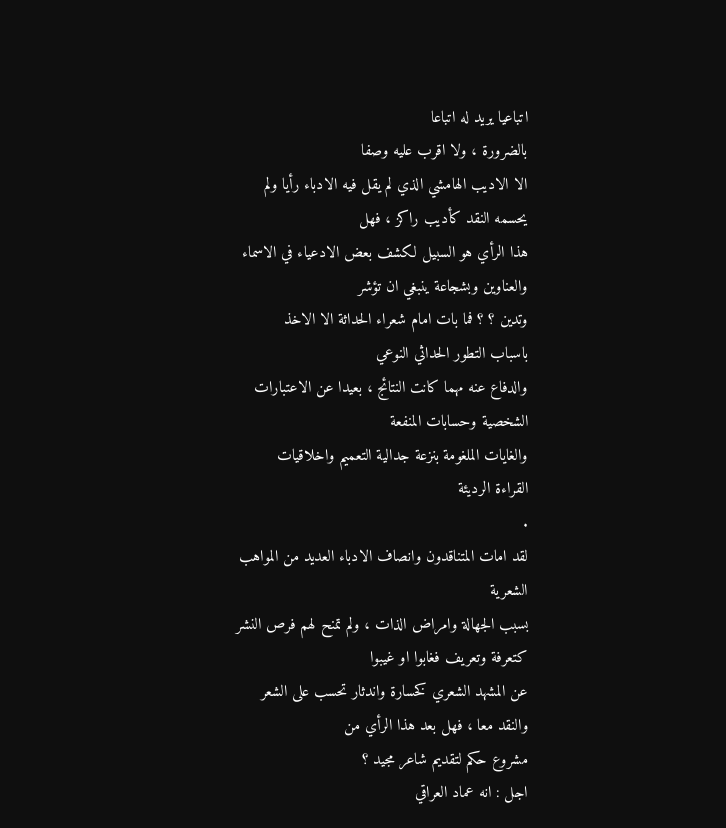اتباعيا يريد له اتباعا
بالضرورة ، ولا اقرب عليه وصفا
الا الاديب الهامشي الذي لم يقل فيه الادباء رأيا ولم
يحسمه النقد كأديب راكز ، فهل
هذا الرأي هو السبيل لكشف بعض الادعياء في الاسماء
والعناوين وبشجاعة ينبغي ان تؤشر
وتدين ؟ ؟ فما بات امام شعراء الحداثة الا الاخذ
باسباب التطور الحداثي النوعي
والدفاع عنه مهما كانت النتائج ، بعيدا عن الاعتبارات
الشخصية وحسابات المنفعة
والغايات الملغومة بنزعة جدالية التعميم واخلاقيات
القراءة الرديئة
.
لقد امات المتناقدون وانصاف الادباء العديد من المواهب
الشعرية
بسبب الجهالة وامراض الذات ، ولم تمنح لهم فرص النشر
كتعرفة وتعريف فغابوا او غيبوا
عن المشهد الشعري كخسارة واندثار تحسب على الشعر
والنقد معا ، فهل بعد هذا الرأي من
مشروع حكم لتقديم شاعر مجيد ؟
اجل : انه عماد العراقي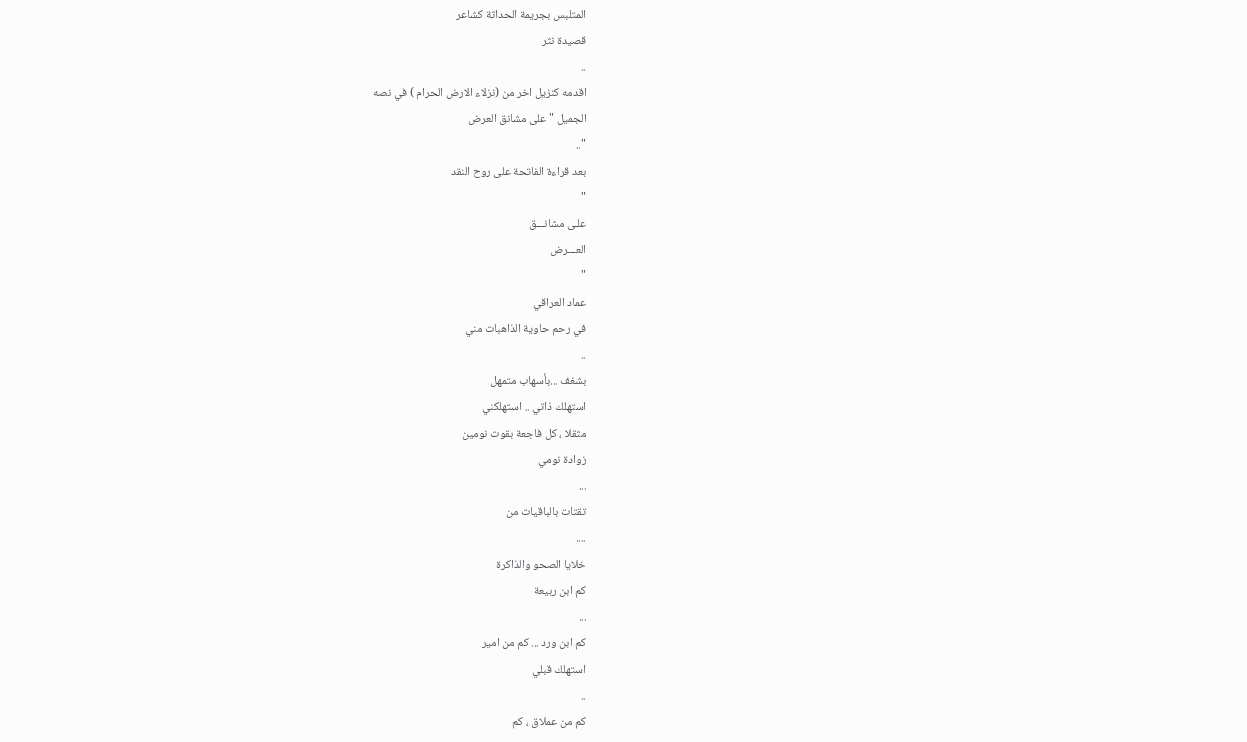المتلبس بجريمة الحداثة كشاعر
قصيدة نثر
..
اقدمه كنزيل اخر من (نزلاء الارض الحرام ) في نصه
الجميل " على مشانق العرض
"..
بعد قراءة الفاتحة على روح النقد
"
علـى مشانـــق
العـــرض
"
عماد العراقي
في رحم حاوية الذاهبات مني
..
بشغف ...بأسهاب متمهل
استهلك ذاتي .. استهلكني
مثقلا ، كل فاجعة بقوت نومين
زوادة نومي
...
تقتات بالباقيات من
....
خلايا الصحو والذاكرة
كم ابن ربيعة
...
كم ابن ورد ... كم من امير
استهلك قبلي
..
كم من عملاق ، كم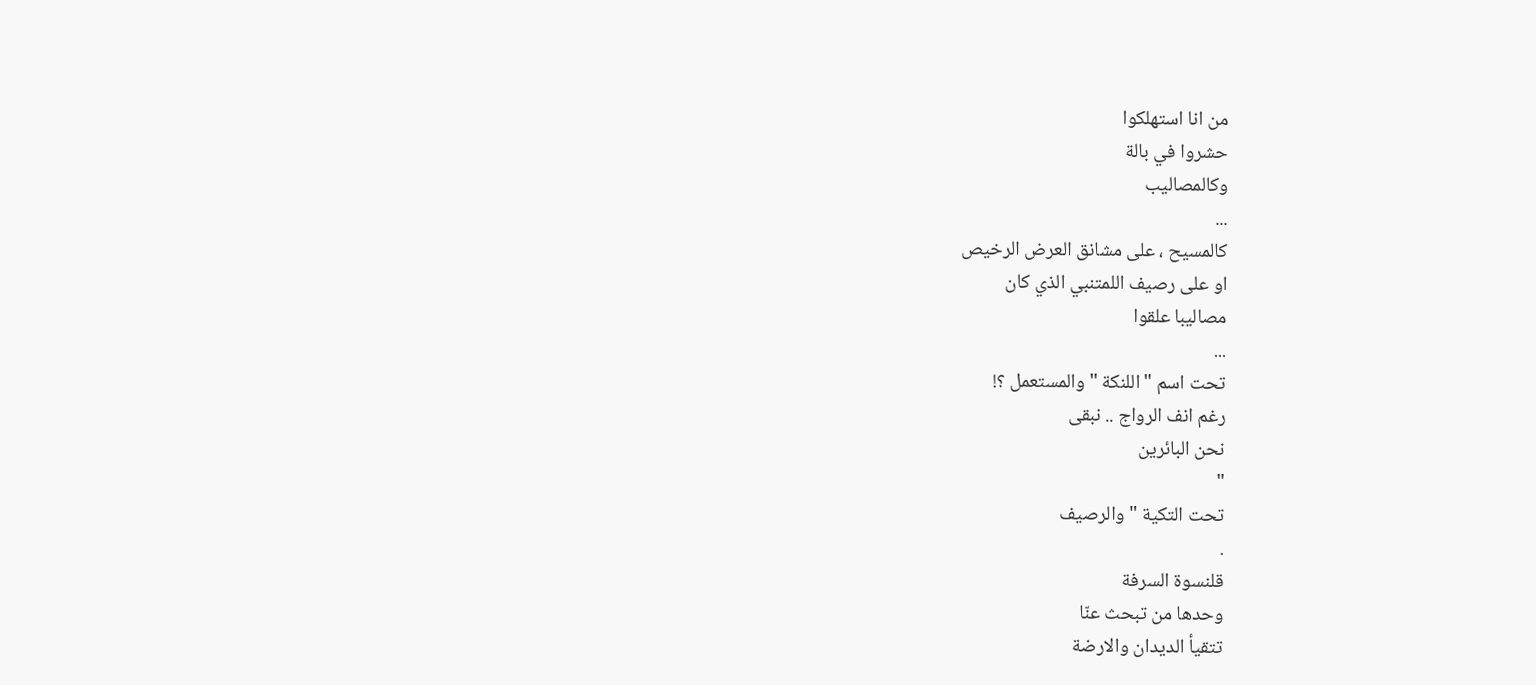من انا استهلكوا
حشروا في بالة
وكالمصاليب
...
كالمسيح ، على مشانق العرض الرخيص
او على رصيف اللمتنبي الذي كان
مصاليبا علقوا
...
تحت اسم "اللنكة " والمستعمل ؟!
رغم انف الرواج .. نبقى
نحن البائرين
"
تحت التكية " والرصيف
.
قلنسوة السرفة
وحدها من تبحث عنّا
تتقيأ الديدان والارضة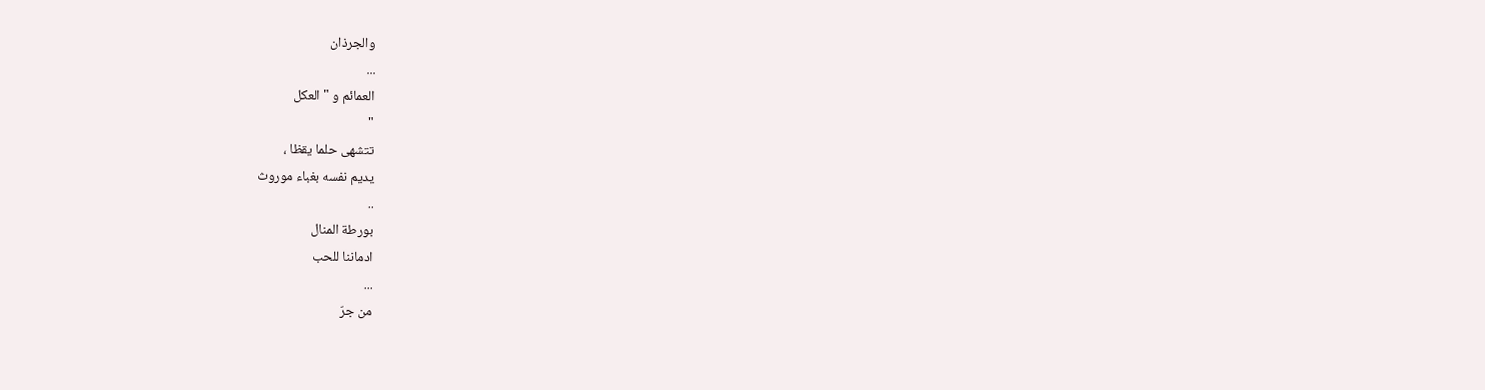والجرذان
...
العمائم و " العكل
"
تتشهى حلما يقظا ،
يديم نفسه بغباء موروث
..
بورطة المنال
ادماننا للحب
...
من جرّ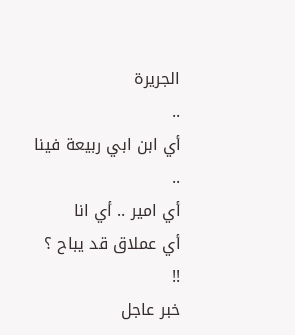الجريرة
..
أي ابن ابي ربيعة فينا
..
أي امير .. أي انا
أي عملاق قد يباح ؟
!!
خبر عاجل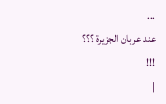...
عند عربان الجزيرة ؟؟؟
!!!
|